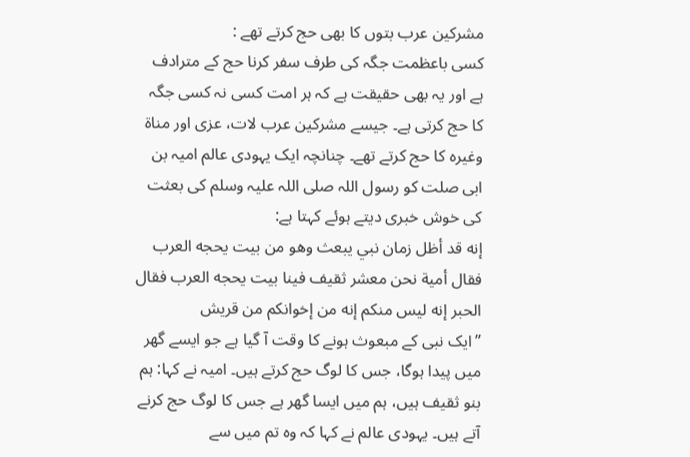مشرکین عرب بتوں کا بھی حج کرتے تھے :
کسی باعظمت جگہ کی طرف سفر کرنا حج کے مترادف ہے اور یہ بھی حقیقت ہے کہ ہر امت کسی نہ کسی جگہ کا حج کرتی ہے۔ جیسے مشرکین عرب لات، عزی اور مناۃ وغیرہ کا حج کرتے تھے۔ چنانچہ ایک یہودی عالم امیہ بن ابی صلت کو رسول اللہ صلی اللہ علیہ وسلم کی بعثت کی خوش خبری دیتے ہوئے کہتا ہے:
إنه قد أظل زمان نبي يبعث وهو من بيت يحجه العرب فقال أمية نحن معشر ثقيف فينا بيت يحجه العرب فقال الحبر إنه ليس منكم إنه من إخوانكم من قريش
”ایک نبی کے مبعوث ہونے کا وقت آ گیا ہے جو ایسے گھر میں پیدا ہوگا، جس کا لوگ حج کرتے ہیں۔ امیہ نے کہا: ہم بنو ثقیف ہیں، ہم میں ایسا گھر ہے جس کا لوگ حج کرنے آتے ہیں۔ یہودی عالم نے کہا کہ وہ تم میں سے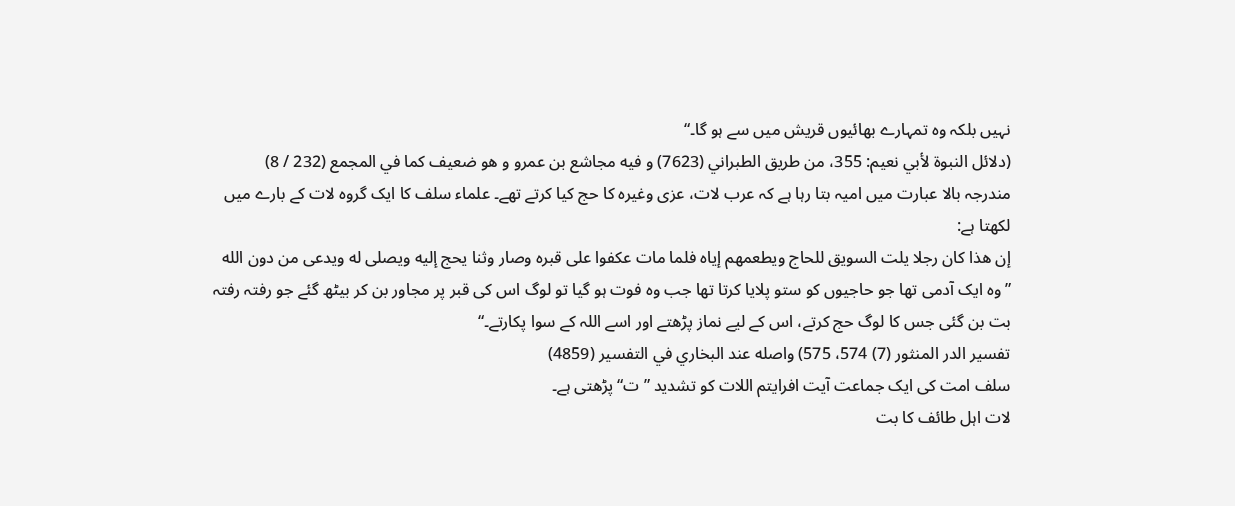نہیں بلکہ وہ تمہارے بھائیوں قریش میں سے ہو گا۔“
(دلائل النبوة لأبي نعيم: 355، من طريق الطبراني (7623) و فيه مجاشع بن عمرو و هو ضعيف كما في المجمع (232 / 8)
مندرجہ بالا عبارت میں امیہ بتا رہا ہے کہ عرب لات، عزی وغیرہ کا حج کیا کرتے تھے۔ علماء سلف کا ایک گروہ لات کے بارے میں لکھتا ہے:
إن هذا كان رجلا يلت السويق للحاج ويطعمهم إياه فلما مات عكفوا على قبره وصار وثنا يحج إليه ويصلى له ويدعى من دون الله
”وہ ایک آدمی تھا جو حاجیوں کو ستو پلایا کرتا تھا جب وہ فوت ہو گیا تو لوگ اس کی قبر پر مجاور بن کر بیٹھ گئے جو رفتہ رفتہ بت بن گئی جس کا لوگ حج کرتے، اس کے لیے نماز پڑھتے اور اسے اللہ کے سوا پکارتے۔“
تفسير الدر المنثور (7) 574، 575) واصله عند البخاري في التفسير (4859)
سلف امت کی ایک جماعت آیت افرايتم اللات کو تشدید ” ت“ پڑھتی ہے۔
لات اہل طائف کا بت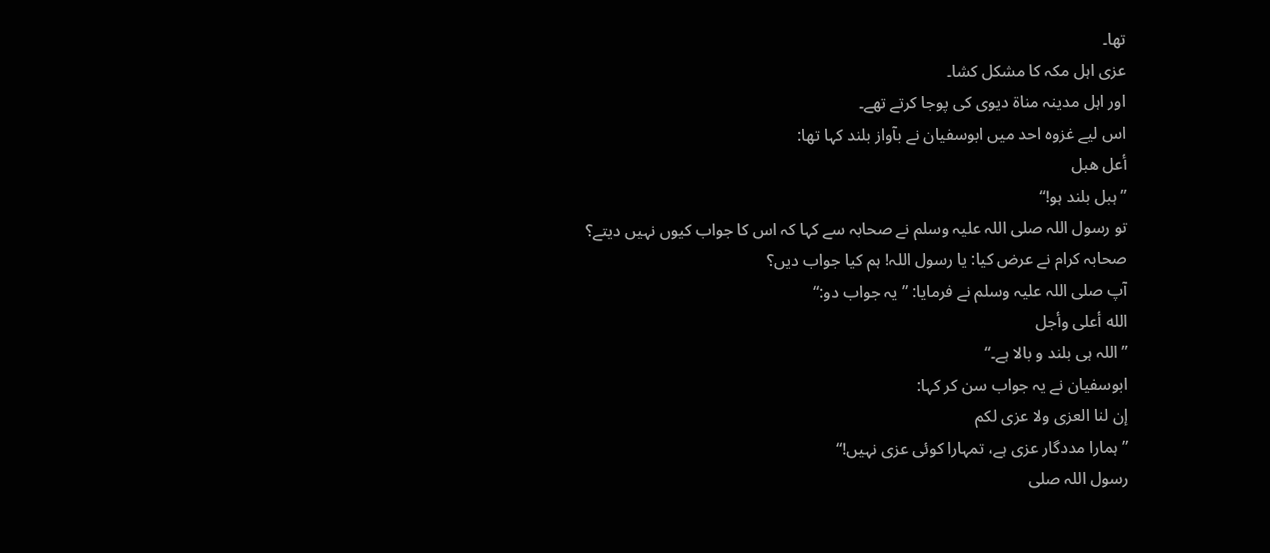تھا۔
عزی اہل مکہ کا مشکل کشا۔
اور اہل مدینہ مناۃ دیوی کی پوجا کرتے تھے۔
اس لیے غزوہ احد میں ابوسفیان نے بآواز بلند کہا تھا:
أعل هبل
”ہبل بلند ہو!“
تو رسول اللہ صلی اللہ علیہ وسلم نے صحابہ سے کہا کہ اس کا جواب کیوں نہیں دیتے؟ صحابہ کرام نے عرض کیا: یا رسول اللہ! ہم کیا جواب دیں؟
آپ صلی اللہ علیہ وسلم نے فرمایا: ”یہ جواب دو:“
الله أعلى وأجل
”اللہ ہی بلند و بالا ہے۔“
ابوسفیان نے یہ جواب سن کر کہا:
إن لنا العزى ولا عزى لكم
”ہمارا مددگار عزی ہے، تمہارا کوئی عزی نہیں!“
رسول اللہ صلی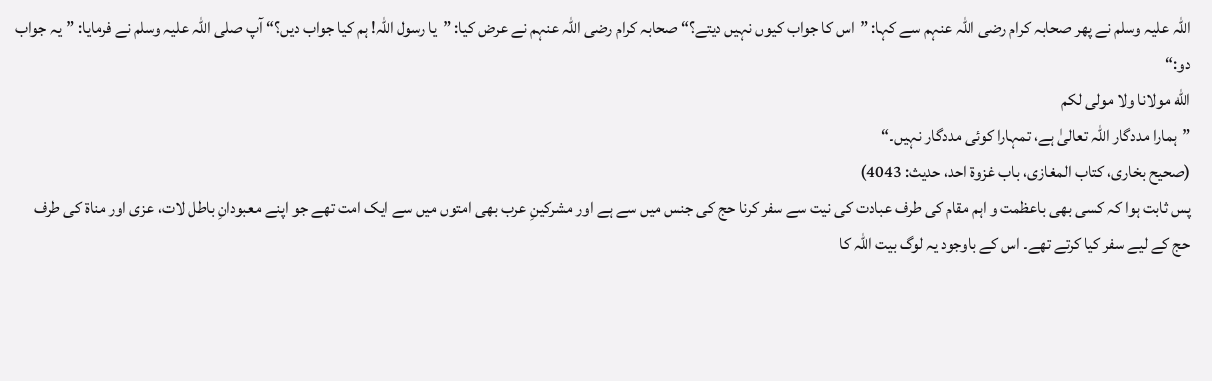اللہ علیہ وسلم نے پھر صحابہ کرام رضی اللہ عنہم سے کہا: ”اس کا جواب کیوں نہیں دیتے؟“ صحابہ کرام رضی اللہ عنہم نے عرض کیا: ”یا رسول اللہ! ہم کیا جواب دیں؟“ آپ صلی اللہ علیہ وسلم نے فرمایا: ”یہ جواب دو:“
الله مولانا ولا مولى لكم
”ہمارا مددگار اللہ تعالیٰ ہے، تمہارا کوئی مددگار نہیں۔“
(صحیح بخاری، کتاب المغازی، باب غزوة احد، حدیث: 4043)
پس ثابت ہوا کہ کسی بھی باعظمت و اہم مقام کی طرف عبادت کی نیت سے سفر کرنا حج کی جنس میں سے ہے اور مشرکینِ عرب بھی امتوں میں سے ایک امت تھے جو اپنے معبودانِ باطل لات، عزی اور مناۃ کی طرف حج کے لیے سفر کیا کرتے تھے۔ اس کے باوجود یہ لوگ بیت اللہ کا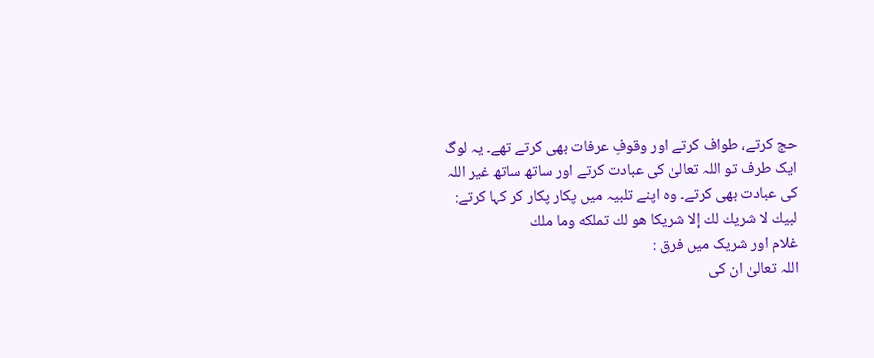حج کرتے، طواف کرتے اور وقوفِ عرفات بھی کرتے تھے۔ یہ لوگ ایک طرف تو اللہ تعالیٰ کی عبادت کرتے اور ساتھ ساتھ غیر اللہ کی عبادت بھی کرتے۔ وہ اپنے تلبیہ میں پکار پکار کر کہا کرتے:
لبيك لا شريك لك إلا شريكا هو لك تملكه وما ملك
غلام اور شریک میں فرق :
اللہ تعالیٰ ان کی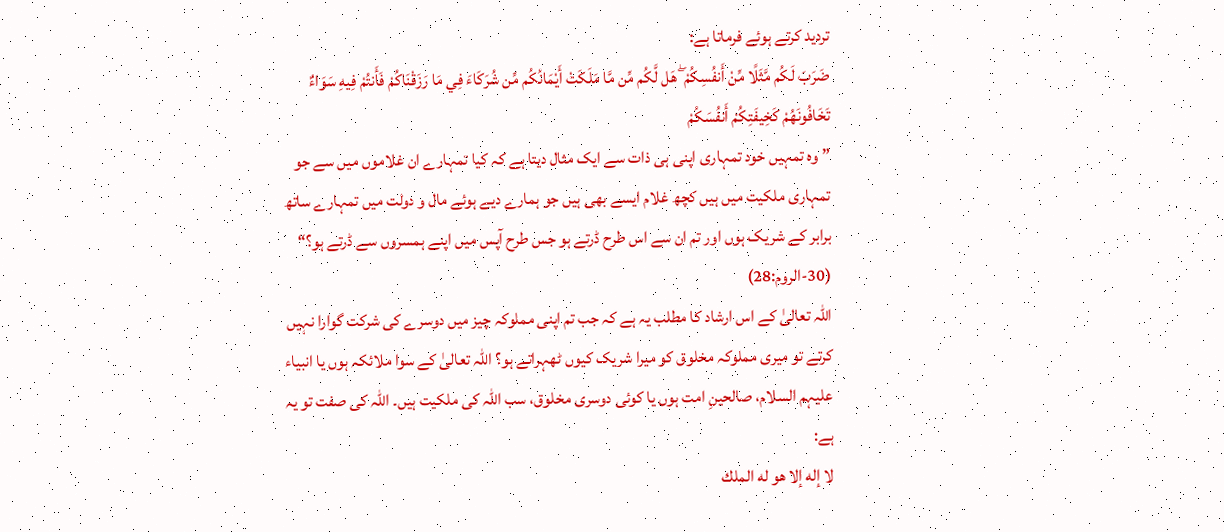تردید کرتے ہوئے فرماتا ہے:
ضَرَبَ لَكُم مَّثَلًا مِّنْ أَنفُسِكُمْ ۖ هَل لَّكُم مِّن مَّا مَلَكَتْ أَيْمَانُكُم مِّن شُرَكَاءَ فِي مَا رَزَقْنَاكُمْ فَأَنتُمْ فِيهِ سَوَاءٌ تَخَافُونَهُمْ كَخِيفَتِكُمْ أَنفُسَكُمْ
”وہ تمہیں خود تمہاری اپنی ہی ذات سے ایک مثال دیتا ہے کہ کیا تمہارے ان غلاموں میں سے جو تمہاری ملکیت میں ہیں کچھ غلام ایسے بھی ہیں جو ہمارے دیے ہوئے مال و دولت میں تمہارے ساتھ برابر کے شریک ہوں اور تم ان سے اس طرح ڈرتے ہو جس طرح آپس میں اپنے ہمسروں سے ڈرتے ہو؟“
(30-الروم:28)
اللہ تعالیٰ کے اس ارشاد کا مطلب یہ ہے کہ جب تم اپنی مملوکہ چیز میں دوسرے کی شرکت گوارا نہیں کرتے تو میری مملوکہ مخلوق کو میرا شریک کیوں ٹھہراتے ہو؟ اللہ تعالیٰ کے سوا ملائکہ ہوں یا انبیاء علیہم السلام، صالحینِ امت ہوں یا کوئی دوسری مخلوق، سب اللہ کی ملکیت ہیں۔ اللہ کی صفت تو یہ ہے:
لا إله إلا هو له الملك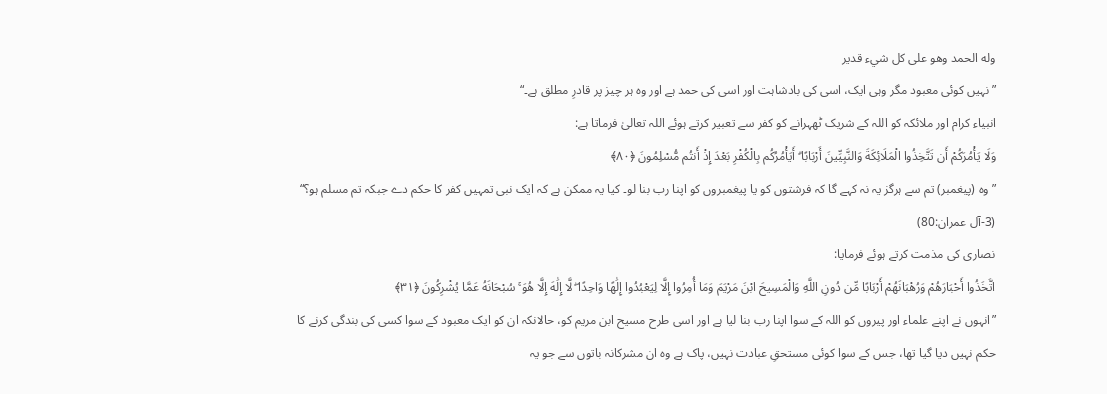وله الحمد وهو على كل شيء قدير
”نہیں کوئی معبود مگر وہی ایک، اسی کی بادشاہت اور اسی کی حمد ہے اور وہ ہر چیز پر قادرِ مطلق ہے۔“
انبیاء کرام اور ملائکہ کو اللہ کے شریک ٹھہرانے کو کفر سے تعبیر کرتے ہوئے اللہ تعالیٰ فرماتا ہے:
وَلَا يَأْمُرَكُمْ أَن تَتَّخِذُوا الْمَلَائِكَةَ وَالنَّبِيِّينَ أَرْبَابًا ۗ أَيَأْمُرُكُم بِالْكُفْرِ بَعْدَ إِذْ أَنتُم مُّسْلِمُونَ ﴿٨٠﴾
”وہ (پیغمبر) تم سے ہرگز یہ نہ کہے گا کہ فرشتوں کو یا پیغمبروں کو اپنا رب بنا لو۔ کیا یہ ممکن ہے کہ ایک نبی تمہیں کفر کا حکم دے جبکہ تم مسلم ہو؟“
(3-آل عمران:80)
نصاری کی مذمت کرتے ہوئے فرمایا:
اتَّخَذُوا أَحْبَارَهُمْ وَرُهْبَانَهُمْ أَرْبَابًا مِّن دُونِ اللَّهِ وَالْمَسِيحَ ابْنَ مَرْيَمَ وَمَا أُمِرُوا إِلَّا لِيَعْبُدُوا إِلَٰهًا وَاحِدًا ۖ لَّا إِلَٰهَ إِلَّا هُوَ ۚ سُبْحَانَهُ عَمَّا يُشْرِكُونَ ﴿٣١﴾
”انہوں نے اپنے علماء اور پیروں کو اللہ کے سوا اپنا رب بنا لیا ہے اور اسی طرح مسیح ابن مریم کو، حالانکہ ان کو ایک معبود کے سوا کسی کی بندگی کرنے کا حکم نہیں دیا گیا تھا، جس کے سوا کوئی مستحقِ عبادت نہیں، پاک ہے وہ ان مشرکانہ باتوں سے جو یہ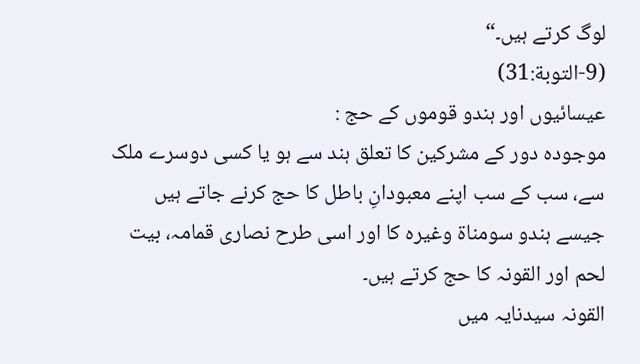لوگ کرتے ہیں۔“
(9-التوبة:31)
عیسائیوں اور ہندو قوموں کے حج :
موجودہ دور کے مشرکین کا تعلق ہند سے ہو یا کسی دوسرے ملک سے، سب کے سب اپنے معبودانِ باطل کا حج کرنے جاتے ہیں جیسے ہندو سومناۃ وغیرہ کا اور اسی طرح نصاری قمامہ، بیت لحم اور القونہ کا حج کرتے ہیں۔
القونہ سیدنایہ میں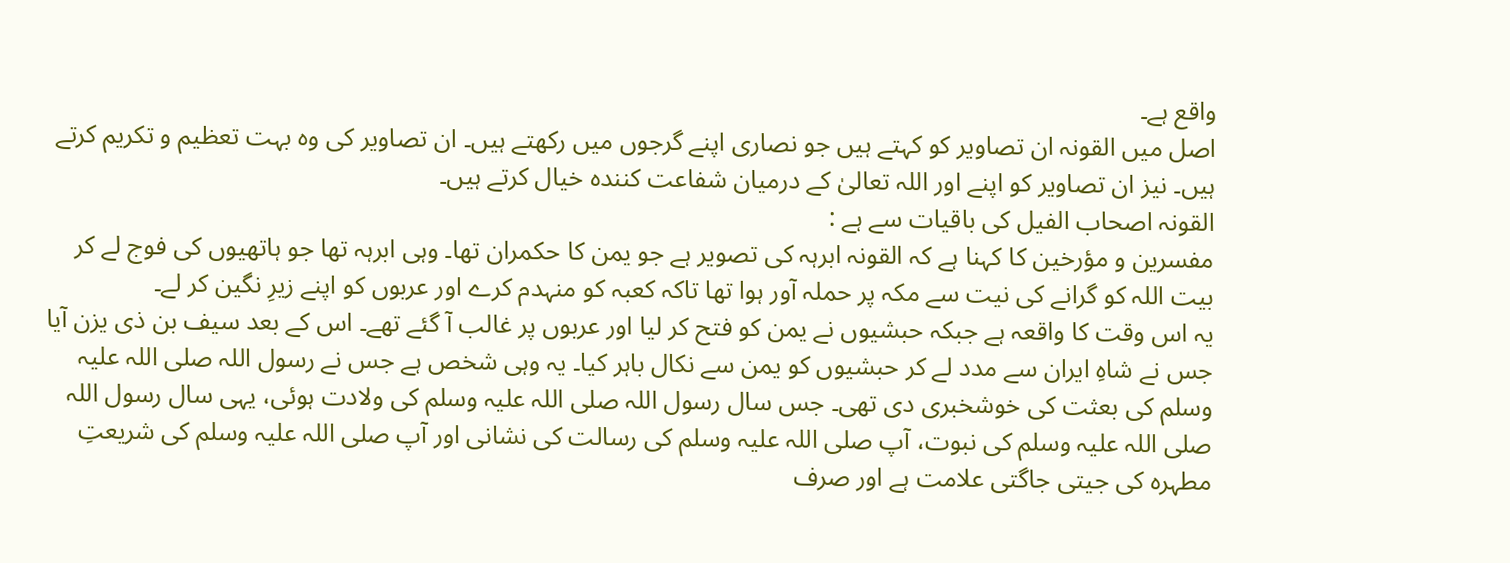واقع ہے۔
اصل میں القونہ ان تصاویر کو کہتے ہیں جو نصاری اپنے گرجوں میں رکھتے ہیں۔ ان تصاویر کی وہ بہت تعظیم و تکریم کرتے ہیں۔ نیز ان تصاویر کو اپنے اور اللہ تعالیٰ کے درمیان شفاعت کنندہ خیال کرتے ہیں۔
القونہ اصحاب الفیل کی باقیات سے ہے :
مفسرین و مؤرخین کا کہنا ہے کہ القونہ ابرہہ کی تصویر ہے جو یمن کا حکمران تھا۔ وہی ابرہہ تھا جو ہاتھیوں کی فوج لے کر بیت اللہ کو گرانے کی نیت سے مکہ پر حملہ آور ہوا تھا تاکہ کعبہ کو منہدم کرے اور عربوں کو اپنے زیرِ نگین کر لے۔
یہ اس وقت کا واقعہ ہے جبکہ حبشیوں نے یمن کو فتح کر لیا اور عربوں پر غالب آ گئے تھے۔ اس کے بعد سیف بن ذی یزن آیا جس نے شاہِ ایران سے مدد لے کر حبشیوں کو یمن سے نکال باہر کیا۔ یہ وہی شخص ہے جس نے رسول اللہ صلی اللہ علیہ وسلم کی بعثت کی خوشخبری دی تھی۔ جس سال رسول اللہ صلی اللہ علیہ وسلم کی ولادت ہوئی، یہی سال رسول اللہ صلی اللہ علیہ وسلم کی نبوت، آپ صلی اللہ علیہ وسلم کی رسالت کی نشانی اور آپ صلی اللہ علیہ وسلم کی شریعتِ مطہرہ کی جیتی جاگتی علامت ہے اور صرف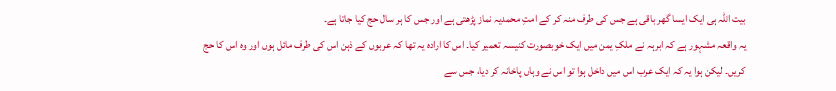بیت اللہ ہی ایک ایسا گھر باقی ہے جس کی طرف منہ کر کے امتِ محمدیہ نماز پڑھتی ہے اور جس کا ہر سال حج کیا جاتا ہے۔
یہ واقعہ مشہور ہے کہ ابرہہ نے ملکِ یمن میں ایک خوبصورت کنیسہ تعمیر کیا۔ اس کا ارادہ یہ تھا کہ عربوں کے ذہن اس کی طرف مائل ہوں اور وہ اس کا حج کریں۔ لیکن ہوا یہ کہ ایک عرب اس میں داخل ہوا تو اس نے وہاں پاخانہ کر دیا، جس سے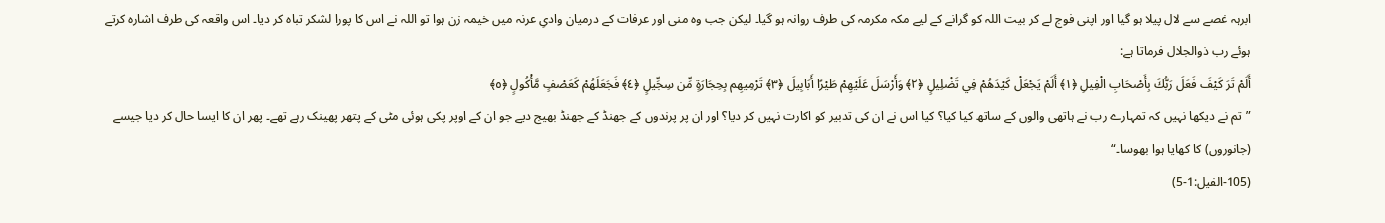ابرہہ غصے سے لال پیلا ہو گیا اور اپنی فوج لے کر بیت اللہ کو گرانے کے لیے مکہ مکرمہ کی طرف روانہ ہو گیا۔ لیکن جب وہ منی اور عرفات کے درمیان وادیِ عرنہ میں خیمہ زن ہوا تو اللہ نے اس کا پورا لشکر تباہ کر دیا۔ اس واقعہ کی طرف اشارہ کرتے ہوئے رب ذوالجلال فرماتا ہے:
أَلَمْ تَرَ كَيْفَ فَعَلَ رَبُّكَ بِأَصْحَابِ الْفِيلِ ﴿١﴾ أَلَمْ يَجْعَلْ كَيْدَهُمْ فِي تَضْلِيلٍ ﴿٢﴾ وَأَرْسَلَ عَلَيْهِمْ طَيْرًا أَبَابِيلَ ﴿٣﴾ تَرْمِيهِم بِحِجَارَةٍ مِّن سِجِّيلٍ ﴿٤﴾ فَجَعَلَهُمْ كَعَصْفٍ مَّأْكُولٍ ﴿٥﴾
”تم نے دیکھا نہیں کہ تمہارے رب نے ہاتھی والوں کے ساتھ کیا کیا؟ کیا اس نے ان کی تدبیر کو اکارت نہیں کر دیا؟ اور ان پر پرندوں کے جھنڈ کے جھنڈ بھیج دیے جو ان کے اوپر پکی ہوئی مٹی کے پتھر پھینک رہے تھے۔ پھر ان کا ایسا حال کر دیا جیسے (جانوروں) کا کھایا ہوا بھوسا۔“
(105-الفيل:1-5)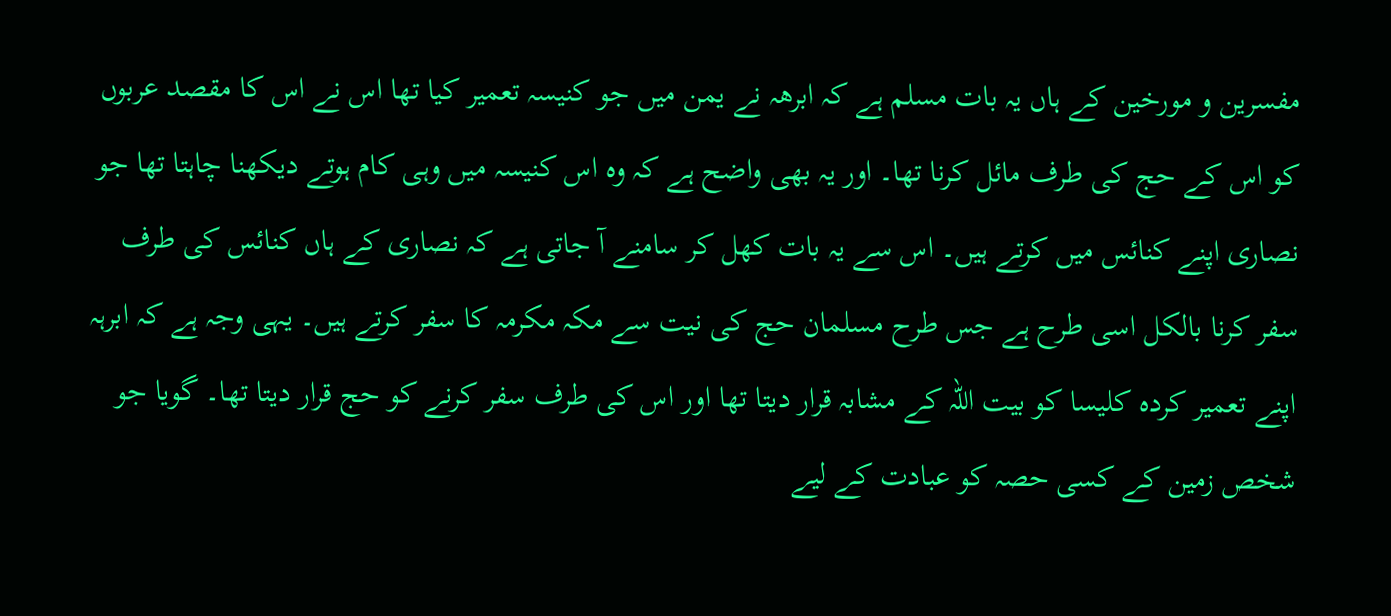مفسرین و مورخین کے ہاں یہ بات مسلم ہے کہ ابرھہ نے یمن میں جو کنیسہ تعمیر کیا تھا اس نے اس کا مقصد عربوں کو اس کے حج کی طرف مائل کرنا تھا۔ اور یہ بھی واضح ہے کہ وہ اس کنیسہ میں وہی کام ہوتے دیکھنا چاہتا تھا جو نصاری اپنے کنائس میں کرتے ہیں۔ اس سے یہ بات کھل کر سامنے آ جاتی ہے کہ نصاری کے ہاں کنائس کی طرف سفر کرنا بالکل اسی طرح ہے جس طرح مسلمان حج کی نیت سے مکہ مکرمہ کا سفر کرتے ہیں۔ یہی وجہ ہے کہ ابرہہ اپنے تعمیر کردہ کلیسا کو بیت اللہ کے مشابہ قرار دیتا تھا اور اس کی طرف سفر کرنے کو حج قرار دیتا تھا۔ گویا جو شخص زمین کے کسی حصہ کو عبادت کے لیے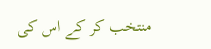منتخب کر کے اس کی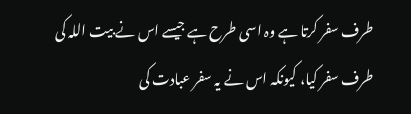طرف سفر کرتا ہے وہ اسی طرح ہے جیسے اس نے بیت اللہ کی طرف سفر کیا، کیونکہ اس نے یہ سفر عبادت کی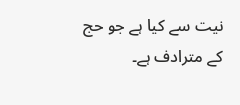نیت سے کیا ہے جو حج کے مترادف ہے۔